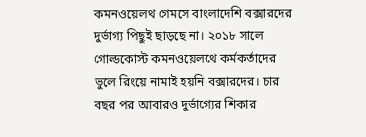কমনওয়েলথ গেমসে বাংলাদেশি বক্সারদের দুর্ভাগ্য পিছুই ছাড়ছে না। ২০১৮ সালে গোল্ডকোস্ট কমনওয়েলথে কর্মকর্তাদের ভুলে রিংয়ে নামাই হয়নি বক্সারদের। চার বছর পর আবারও দুর্ভাগ্যের শিকার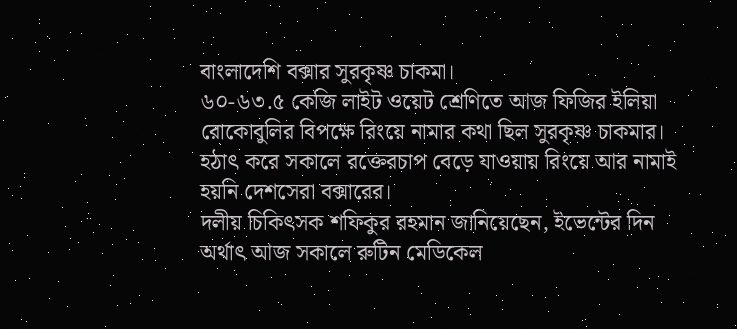বাংলাদেশি বক্সার সুরকৃষ্ণ চাকমা।
৬০-৬৩.৫ কেজি লাইট ওয়েট শ্রেণিতে আজ ফিজির ইলিয়া রোকোবুলির বিপক্ষে রিংয়ে নামার কথা ছিল সুরকৃষ্ণ চাকমার। হঠাৎ করে সকালে রক্তেরচাপ বেড়ে যাওয়ায় রিংয়ে আর নামাই হয়নি দেশসেরা বক্সারের।
দলীয় চিকিৎসক শফিকুর রহমান জানিয়েছেন, ইভেন্টের দিন অর্থাৎ আজ সকালে রুটিন মেডিকেল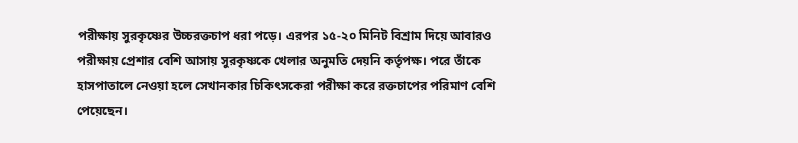পরীক্ষায় সুরকৃষ্ণের উচ্চরক্তচাপ ধরা পড়ে। এরপর ১৫-২০ মিনিট বিশ্রাম দিয়ে আবারও পরীক্ষায় প্রেশার বেশি আসায় সুরকৃষ্ণকে খেলার অনুমতি দেয়নি কর্তৃপক্ষ। পরে তাঁকে হাসপাতালে নেওয়া হলে সেখানকার চিকিৎসকেরা পরীক্ষা করে রক্তচাপের পরিমাণ বেশি পেয়েছেন।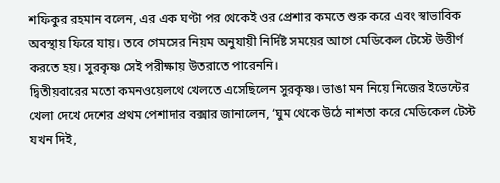শফিকুর রহমান বলেন, এর এক ঘণ্টা পর থেকেই ওর প্রেশার কমতে শুরু করে এবং স্বাভাবিক অবস্থায় ফিরে যায়। তবে গেমসের নিয়ম অনুযায়ী নির্দিষ্ট সময়ের আগে মেডিকেল টেস্টে উত্তীর্ণ করতে হয়। সুরকৃষ্ণ সেই পরীক্ষায় উতরাতে পারেননি।
দ্বিতীয়বারের মতো কমনওয়েলথে খেলতে এসেছিলেন সুরকৃষ্ণ। ভাঙা মন নিয়ে নিজের ইভেন্টের খেলা দেখে দেশের প্রথম পেশাদার বক্সার জানালেন, ‘ঘুম থেকে উঠে নাশতা করে মেডিকেল টেস্ট যখন দিই,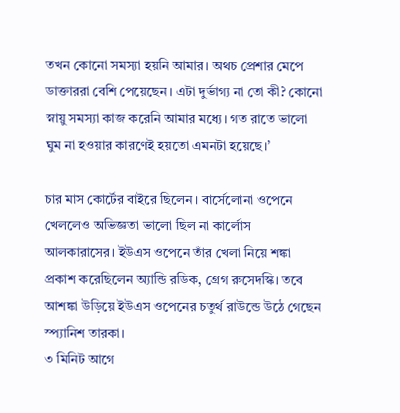তখন কোনো সমস্যা হয়নি আমার। অথচ প্রেশার মেপে ডাক্তাররা বেশি পেয়েছেন। এটা দুর্ভাগ্য না তো কী? কোনো স্নায়ু সমস্যা কাজ করেনি আমার মধ্যে। গত রাতে ভালো ঘুম না হওয়ার কারণেই হয়তো এমনটা হয়েছে।’

চার মাস কোর্টের বাইরে ছিলেন। বার্সেলোনা ওপেনে খেললেও অভিজ্ঞতা ভালো ছিল না কার্লোস আলকারাসের। ইউএস ওপেনে তাঁর খেলা নিয়ে শঙ্কা প্রকাশ করেছিলেন অ্যান্ডি রডিক, গ্রেগ রুসেদস্কি। তবে আশঙ্কা উড়িয়ে ইউএস ওপেনের চতুর্থ রাউন্ডে উঠে গেছেন স্প্যানিশ তারকা।
৩ মিনিট আগে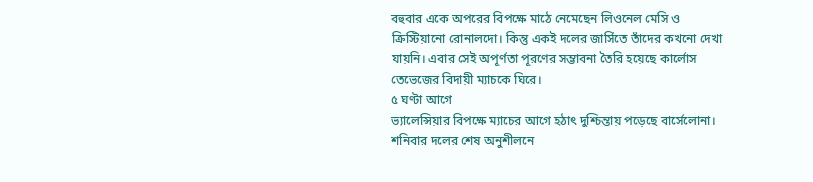বহুবার একে অপরের বিপক্ষে মাঠে নেমেছেন লিওনেল মেসি ও ক্রিস্টিয়ানো রোনালদো। কিন্তু একই দলের জার্সিতে তাঁদের কখনো দেখা যায়নি। এবার সেই অপূর্ণতা পূরণের সম্ভাবনা তৈরি হয়েছে কার্লোস তেভেজের বিদায়ী ম্যাচকে ঘিরে।
৫ ঘণ্টা আগে
ভ্যালেন্সিয়ার বিপক্ষে ম্যাচের আগে হঠাৎ দুশ্চিন্তায় পড়েছে বার্সেলোনা। শনিবার দলের শেষ অনুশীলনে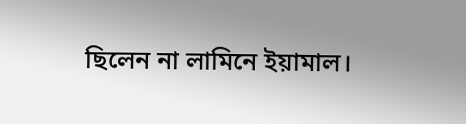ছিলেন না লামিনে ইয়ামাল।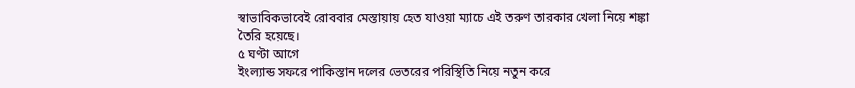স্বাভাবিকভাবেই রোববার মেস্তায়ায় হেত যাওয়া ম্যাচে এই তরুণ তারকার খেলা নিয়ে শঙ্কা তৈরি হয়েছে।
৫ ঘণ্টা আগে
ইংল্যান্ড সফরে পাকিস্তান দলের ভেতরের পরিস্থিতি নিয়ে নতুন করে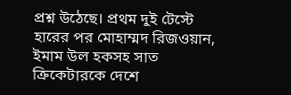প্রশ্ন উঠেছে। প্রথম দুই টেস্টে হারের পর মোহাম্মদ রিজওয়ান, ইমাম উল হকসহ সাত ক্রিকেটারকে দেশে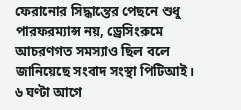ফেরানোর সিদ্ধান্তের পেছনে শুধু পারফরম্যান্স নয়, ড্রেসিংরুমে আচরণগত সমস্যাও ছিল বলে জানিয়েছে সংবাদ সংস্থা পিটিআই।
৬ ঘণ্টা আগে